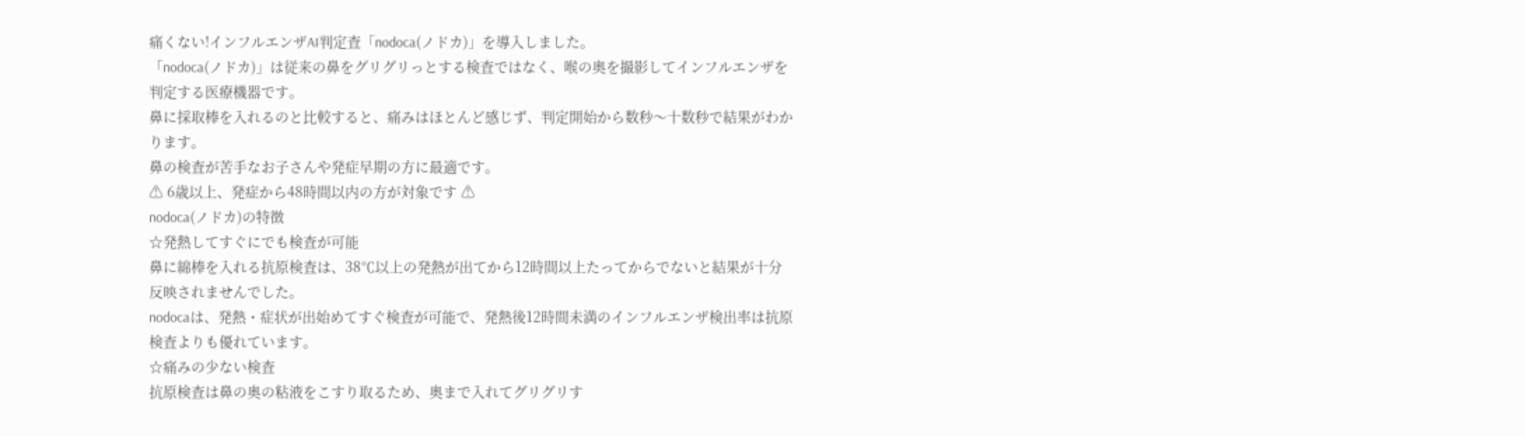痛くない!インフルエンザAI判定査「nodoca(ノドカ)」を導入しました。
「nodoca(ノドカ)」は従来の鼻をグリグリっとする検査ではなく、喉の奥を撮影してインフルエンザを判定する医療機器です。
鼻に採取棒を入れるのと比較すると、痛みはほとんど感じず、判定開始から数秒〜十数秒で結果がわかります。
鼻の検査が苦手なお子さんや発症早期の方に最適です。
⚠ 6歳以上、発症から48時間以内の方が対象です ⚠
nodoca(ノドカ)の特徴
☆発熱してすぐにでも検査が可能
鼻に綿棒を入れる抗原検査は、38℃以上の発熱が出てから12時間以上たってからでないと結果が十分反映されませんでした。
nodocaは、発熱・症状が出始めてすぐ検査が可能で、発熱後12時間未満のインフルエンザ検出率は抗原検査よりも優れています。
☆痛みの少ない検査
抗原検査は鼻の奥の粘液をこすり取るため、奥まで入れてグリグリす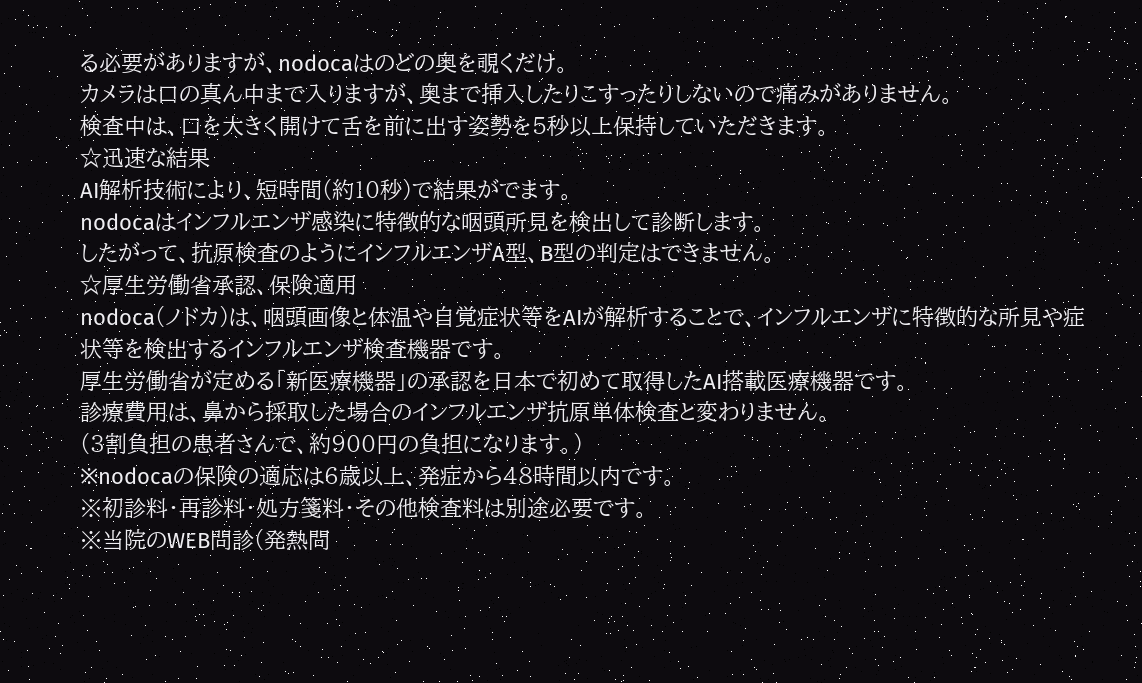る必要がありますが、nodocaはのどの奥を覗くだけ。
カメラは口の真ん中まで入りますが、奥まで挿入したりこすったりしないので痛みがありません。
検査中は、口を大きく開けて舌を前に出す姿勢を5秒以上保持していただきます。
☆迅速な結果
AI解析技術により、短時間(約10秒)で結果がでます。
nodocaはインフルエンザ感染に特徴的な咽頭所見を検出して診断します。
したがって、抗原検査のようにインフルエンザA型、B型の判定はできません。
☆厚生労働省承認、保険適用
nodoca(ノドカ)は、咽頭画像と体温や自覚症状等をAIが解析することで、インフルエンザに特徴的な所見や症状等を検出するインフルエンザ検査機器です。
厚生労働省が定める「新医療機器」の承認を日本で初めて取得したAI搭載医療機器です。
診療費用は、鼻から採取した場合のインフルエンザ抗原単体検査と変わりません。
(3割負担の患者さんで、約900円の負担になります。)
※nodocaの保険の適応は6歳以上、発症から48時間以内です。
※初診料・再診料・処方箋料・その他検査料は別途必要です。
※当院のWEB問診(発熱問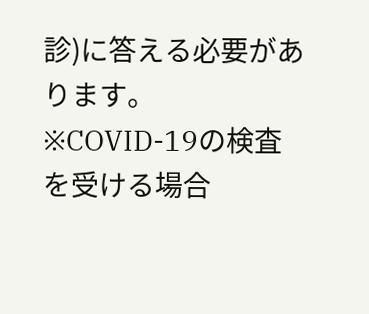診)に答える必要があります。
※COVID-19の検査を受ける場合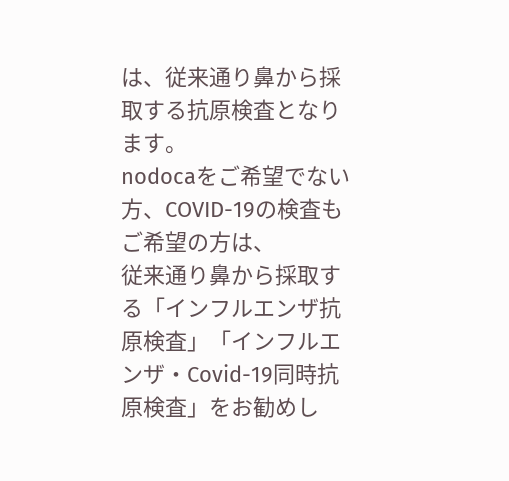は、従来通り鼻から採取する抗原検査となります。
nodocaをご希望でない方、COVID-19の検査もご希望の方は、
従来通り鼻から採取する「インフルエンザ抗原検査」「インフルエンザ・Covid-19同時抗原検査」をお勧めし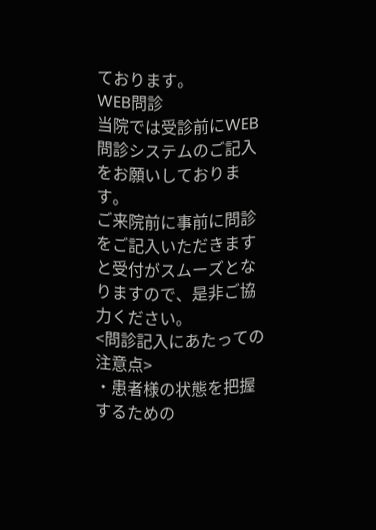ております。
WEB問診
当院では受診前にWEB問診システムのご記入をお願いしております。
ご来院前に事前に問診をご記入いただきますと受付がスムーズとなりますので、是非ご協力ください。
<問診記入にあたっての注意点>
・患者様の状態を把握するための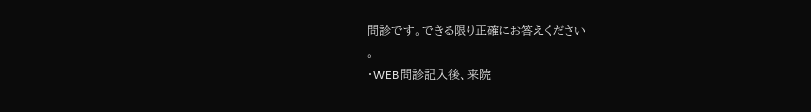問診です。できる限り正確にお答えください
。
・WEB問診記入後、来院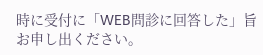時に受付に「WEB問診に回答した」旨お申し出ください。